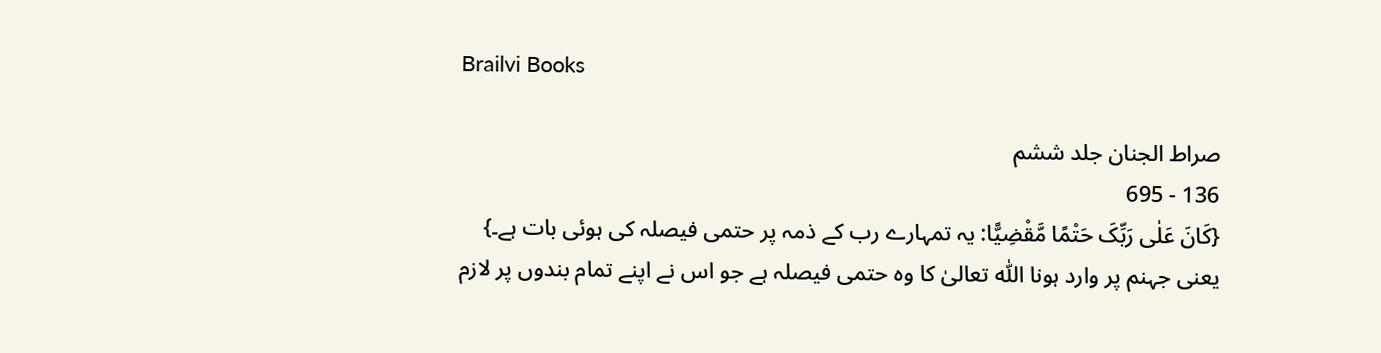Brailvi Books

صراط الجنان جلد ششم
136 - 695
{کَانَ عَلٰی رَبِّکَ حَتْمًا مَّقْضِیًّا: یہ تمہارے رب کے ذمہ پر حتمی فیصلہ کی ہوئی بات ہے۔} یعنی جہنم پر وارد ہونا اللّٰہ تعالیٰ کا وہ حتمی فیصلہ ہے جو اس نے اپنے تمام بندوں پر لازم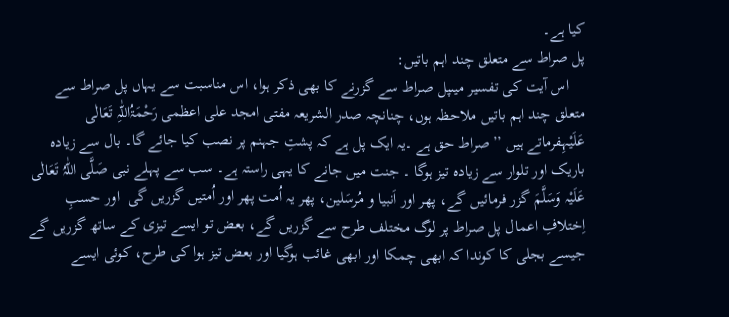کیا ہے۔
پل صراط سے متعلق چند اہم باتیں:
    اس آیت کی تفسیر میںپل صراط سے گزرنے کا بھی ذکر ہوا، اس مناسبت سے یہاں پل صراط سے متعلق چند اہم باتیں ملاحظہ ہوں، چنانچہ صدر الشریعہ مفتی امجد علی اعظمی رَحْمَۃُاللّٰہِ تَعَالٰی عَلَیْہِفرماتے ہیں ’’صراط حق ہے ۔یہ ایک پل ہے کہ پشتِ جہنم پر نصب کیا جائے گا۔ بال سے زیادہ باریک اور تلوار سے زیادہ تیز ہوگا ۔ جنت میں جانے کا یہی راستہ ہے۔ سب سے پہلے نبی صَلَّی اللّٰہُ تَعَالٰی عَلَیْہ وَسَلَّمَ گزر فرمائیں گے، پھر اور اَنبیا و مُرسَلین، پھر یہ اُمت پھر اور اُمتیں گزریں گی  اور حسبِ اِختلافِ اعمال پل صراط پر لوگ مختلف طرح سے گزریں گے، بعض تو ایسے تیزی کے ساتھ گزریں گے جیسے بجلی کا کوندا کہ ابھی چمکا اور ابھی غائب ہوگیا اور بعض تیز ہوا کی طرح، کوئی ایسے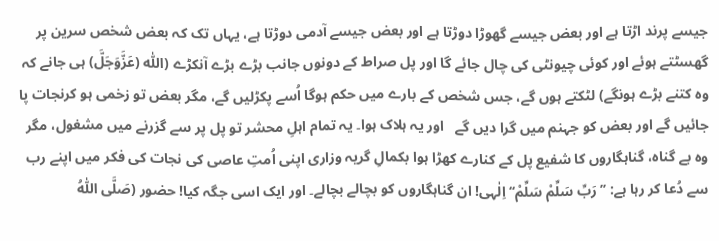جیسے پرند اڑتا ہے اور بعض جیسے گھوڑا دوڑتا ہے اور بعض جیسے آدمی دوڑتا ہے، یہاں تک کہ بعض شخص سرین پر گھسٹتے ہوئے اور کوئی چیونٹی کی چال جائے گا اور پل صراط کے دونوں جانب بڑے بڑے آنکڑے (اللّٰہ (عَزَّوَجَلَّ) ہی جانے کہ وہ کتنے بڑے ہونگے) لٹکتے ہوں گے، جس شخص کے بارے میں حکم ہوگا اُسے پکڑلیں گے، مگر بعض تو زخمی ہو کرنجات پا جائیں گے اور بعض کو جہنم میں گرا دیں گے   اور یہ ہلاک ہوا۔ یہ تمام اہلِ محشر تو پل پر سے گزرنے میں مشغول، مگر وہ بے گناہ، گناہگاروں کا شفیع پل کے کنارے کھڑا ہوا بکمالِ گریہ وزاری اپنی اُمتِ عاصی کی نجات کی فکر میں اپنے رب سے دُعا کر رہا ہے: ’’رَبِّ سَلِّمْ سَلِّمْ‘‘ اِلٰہی! ان گناہگاروں کو بچالے بچالے۔ اور ایک اسی جگہ کیا! حضور (صَلَّی اللّٰہُ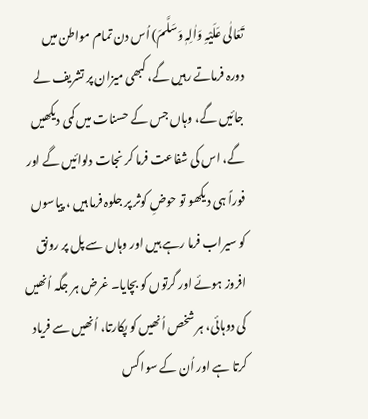تَعَالٰی عَلَیْہِ وَاٰلِہٖ وَسَلَّمَ) اُس دن تمام مواطن میں دورہ فرماتے رہیں گے، کبھی میزان پر تشریف لے جائیں گے، وہاں جس کے حسنات میں کمی دیکھیں گے، اس کی شفاعت فرما کر نجات دلوائیں گے اور فوراً ہی دیکھو تو حوضِ کوثر پر جلوہ فرما ہیں ، پیاسوں کو سیراب فرما رہے ہیں اور وہاں سے پل پر رونق افروز ہوئے اور گرتوں کو بچایا۔ غرض ہر جگہ اُنھیں کی دوہائی، ہر شخص اُنھیں کو پکارتا، اُنھیں سے فریاد کرتا ہے اور اُن کے سوا کس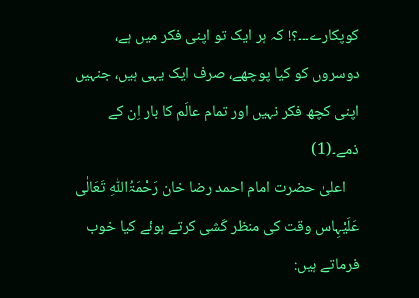کوپکارے۔۔۔؟! کہ ہر ایک تو اپنی فکر میں ہے، دوسروں کو کیا پوچھے، صرف ایک یہی ہیں، جنہیں اپنی کچھ فکر نہیں اور تمام عالَم کا بار اِن کے ذمے۔(1)
    اعلیٰ حضرت امام احمد رضا خان رَحْمَۃُاللّٰہِ تَعَالٰی عَلَیْہِاس وقت کی منظر کَشی کرتے ہوئے کیا خوب فرماتے ہیں: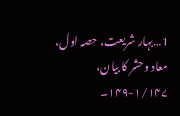1…بہار شریعت، حصہ اول، معاد وحشر کا بیان، ۱/۱۴۷-۱۴۹۔